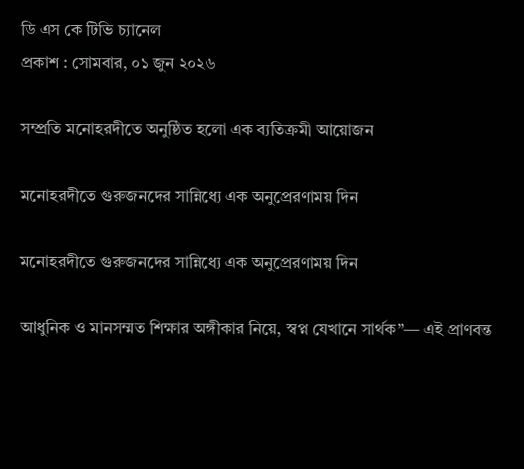ডি এস কে টিভি চ্যানেল
প্রকাশ : সোমবার, ০১ জুন ২০২৬

সম্প্রতি মনোহরদীতে অনুষ্ঠিত হলো এক ব্যতিক্রমী আয়োজন

মনোহরদীতে গুরুজনদের সান্নিধ্যে এক অনুপ্রেরণাময় দিন

মনোহরদীতে গুরুজনদের সান্নিধ্যে এক অনুপ্রেরণাময় দিন

আধুনিক ও মানসম্মত শিক্ষার অঙ্গীকার নিয়ে, স্বপ্ন যেখানে সার্থক”— এই প্রাণবন্ত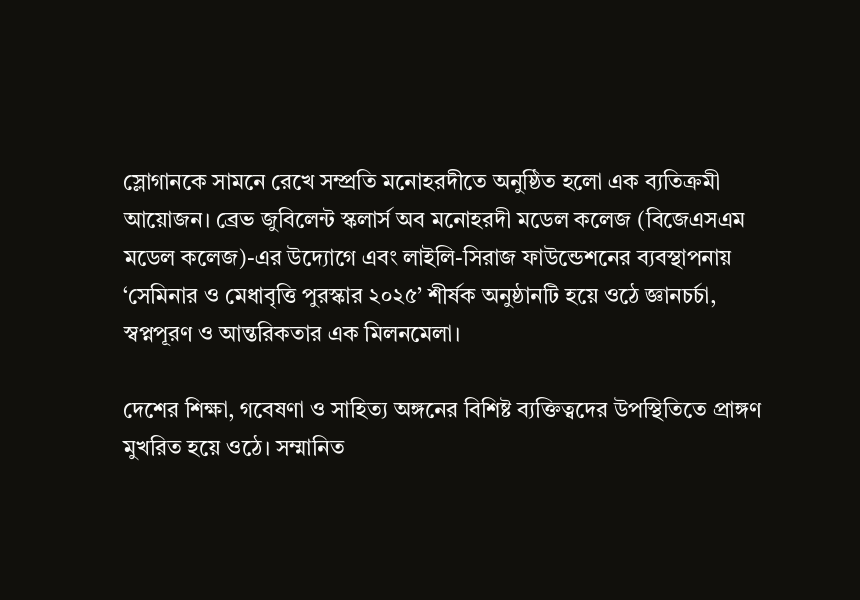স্লোগানকে সামনে রেখে সম্প্রতি মনোহরদীতে অনুষ্ঠিত হলো এক ব্যতিক্রমী আয়োজন। ব্রেভ জুবিলেন্ট স্কলার্স অব মনোহরদী মডেল কলেজ (বিজেএসএম মডেল কলেজ)-এর উদ্যোগে এবং লাইলি-সিরাজ ফাউন্ডেশনের ব্যবস্থাপনায় ‘সেমিনার ও মেধাবৃত্তি পুরস্কার ২০২৫’ শীর্ষক অনুষ্ঠানটি হয়ে ওঠে জ্ঞানচর্চা, স্বপ্নপূরণ ও আন্তরিকতার এক মিলনমেলা।

দেশের শিক্ষা, গবেষণা ও সাহিত্য অঙ্গনের বিশিষ্ট ব্যক্তিত্বদের উপস্থিতিতে প্রাঙ্গণ মুখরিত হয়ে ওঠে। সম্মানিত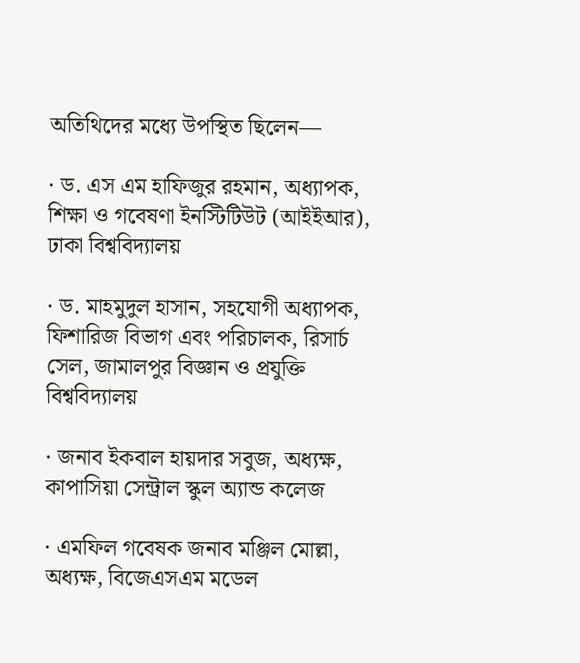অতিথিদের মধ্যে উপস্থিত ছিলেন—

· ড. এস এম হাফিজুর রহমান, অধ্যাপক, শিক্ষা ও গবেষণা ইনস্টিটিউট (আইইআর), ঢাকা বিশ্ববিদ্যালয়

· ড. মাহমুদুল হাসান, সহযোগী অধ্যাপক, ফিশারিজ বিভাগ এবং পরিচালক, রিসার্চ সেল, জামালপুর বিজ্ঞান ও প্রযুক্তি বিশ্ববিদ্যালয়

· জনাব ইকবাল হায়দার সবুজ, অধ্যক্ষ, কাপাসিয়া সেন্ট্রাল স্কুল অ্যান্ড কলেজ

· এমফিল গবেষক জনাব মঞ্জিল মোল্লা, অধ্যক্ষ, বিজেএসএম মডেল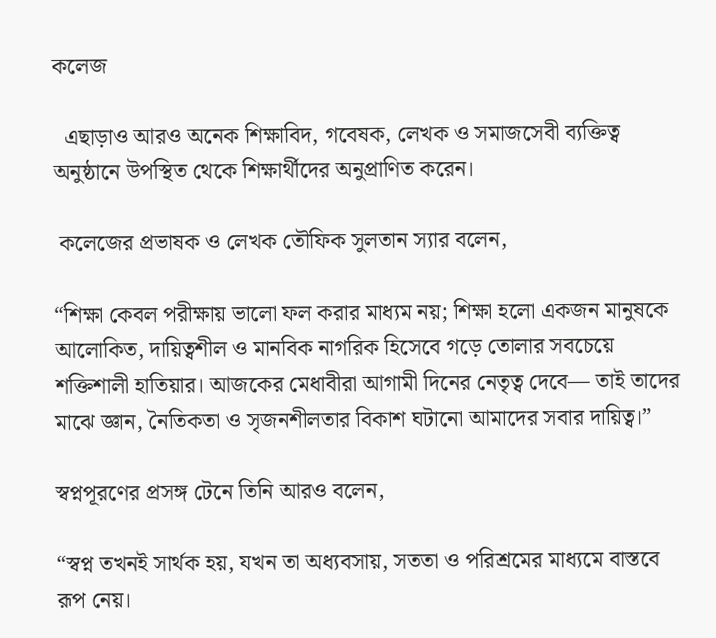কলেজ

  এছাড়াও আরও অনেক শিক্ষাবিদ, গবেষক, লেখক ও সমাজসেবী ব্যক্তিত্ব অনুষ্ঠানে উপস্থিত থেকে শিক্ষার্থীদের অনুপ্রাণিত করেন।

 কলেজের প্রভাষক ও লেখক তৌফিক সুলতান স্যার বলেন,

“শিক্ষা কেবল পরীক্ষায় ভালো ফল করার মাধ্যম নয়; শিক্ষা হলো একজন মানুষকে আলোকিত, দায়িত্বশীল ও মানবিক নাগরিক হিসেবে গড়ে তোলার সবচেয়ে শক্তিশালী হাতিয়ার। আজকের মেধাবীরা আগামী দিনের নেতৃত্ব দেবে— তাই তাদের মাঝে জ্ঞান, নৈতিকতা ও সৃজনশীলতার বিকাশ ঘটানো আমাদের সবার দায়িত্ব।”

স্বপ্নপূরণের প্রসঙ্গ টেনে তিনি আরও বলেন,

“স্বপ্ন তখনই সার্থক হয়, যখন তা অধ্যবসায়, সততা ও পরিশ্রমের মাধ্যমে বাস্তবে রূপ নেয়।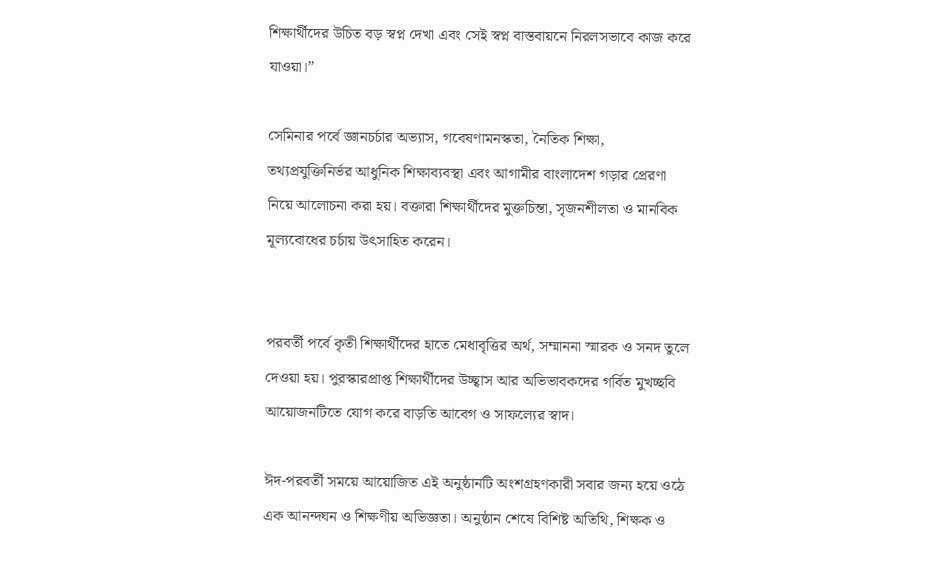শিক্ষার্থীদের উচিত বড় স্বপ্ন দেখা এবং সেই স্বপ্ন বাস্তবায়নে নিরলসভাবে কাজ করে যাওয়া।”

সেমিনার পর্বে জ্ঞানচর্চার অভ্যাস, গবেষণামনস্কতা, নৈতিক শিক্ষা, তথ্যপ্রযুক্তিনির্ভর আধুনিক শিক্ষাব্যবস্থা এবং আগামীর বাংলাদেশ গড়ার প্রেরণা নিয়ে আলোচনা করা হয়। বক্তারা শিক্ষার্থীদের মুক্তচিন্তা, সৃজনশীলতা ও মানবিক মূল্যবোধের চর্চায় উৎসাহিত করেন।


পরবর্তী পর্বে কৃতী শিক্ষার্থীদের হাতে মেধাবৃত্তির অর্থ, সম্মাননা স্মারক ও সনদ তুলে দেওয়া হয়। পুরস্কারপ্রাপ্ত শিক্ষার্থীদের উচ্ছ্বাস আর অভিভাবকদের গর্বিত মুখচ্ছবি আয়োজনটিতে যোগ করে বাড়তি আবেগ ও সাফল্যের স্বাদ।

ঈদ-পরবর্তী সময়ে আয়োজিত এই অনুষ্ঠানটি অংশগ্রহণকারী সবার জন্য হয়ে ওঠে এক আনন্দঘন ও শিক্ষণীয় অভিজ্ঞতা। অনুষ্ঠান শেষে বিশিষ্ট অতিথি, শিক্ষক ও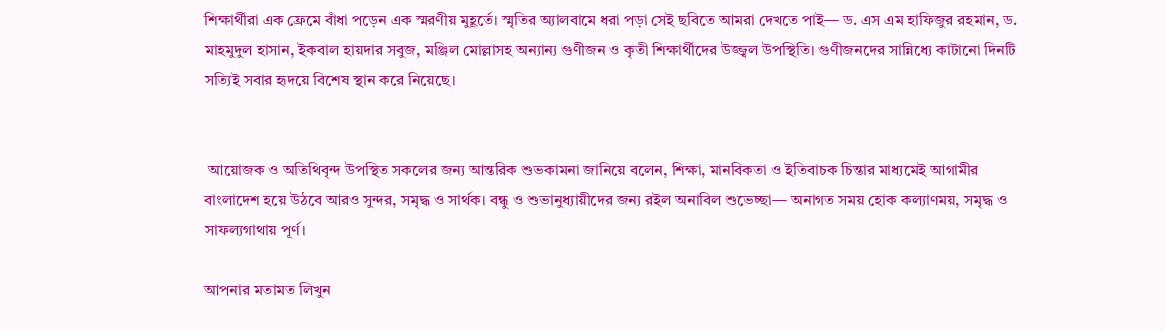শিক্ষার্থীরা এক ফ্রেমে বাঁধা পড়েন এক স্মরণীয় মুহূর্তে। স্মৃতির অ্যালবামে ধরা পড়া সেই ছবিতে আমরা দেখতে পাই— ড. এস এম হাফিজুর রহমান, ড. মাহমুদুল হাসান, ইকবাল হায়দার সবুজ, মঞ্জিল মোল্লাসহ অন্যান্য গুণীজন ও কৃতী শিক্ষার্থীদের উজ্জ্বল উপস্থিতি। গুণীজনদের সান্নিধ্যে কাটানো দিনটি সত্যিই সবার হৃদয়ে বিশেষ স্থান করে নিয়েছে।


 আয়োজক ও অতিথিবৃন্দ উপস্থিত সকলের জন্য আন্তরিক শুভকামনা জানিয়ে বলেন, শিক্ষা, মানবিকতা ও ইতিবাচক চিন্তার মাধ্যমেই আগামীর বাংলাদেশ হয়ে উঠবে আরও সুন্দর, সমৃদ্ধ ও সার্থক। বন্ধু ও শুভানুধ্যায়ীদের জন্য রইল অনাবিল শুভেচ্ছা— অনাগত সময় হোক কল্যাণময়, সমৃদ্ধ ও সাফল্যগাথায় পূর্ণ।

আপনার মতামত লিখুন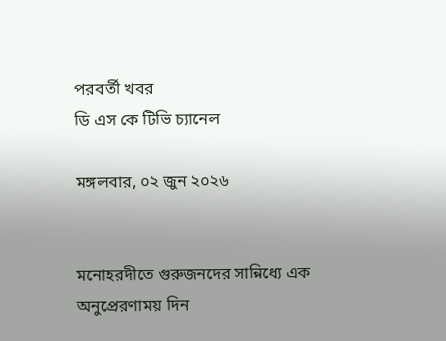পরবর্তী খবর
ডি এস কে টিভি চ্যানেল

মঙ্গলবার, ০২ জুন ২০২৬


মনোহরদীতে গুরুজনদের সান্নিধ্যে এক অনুপ্রেরণাময় দিন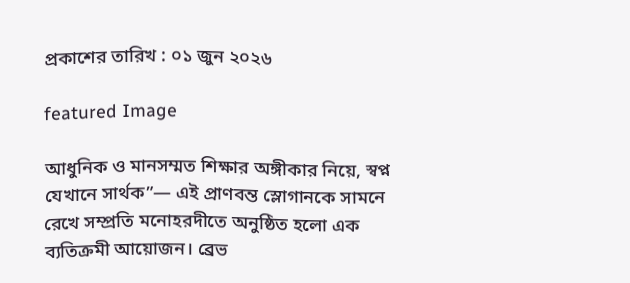প্রকাশের তারিখ : ০১ জুন ২০২৬

featured Image

আধুনিক ও মানসম্মত শিক্ষার অঙ্গীকার নিয়ে, স্বপ্ন যেখানে সার্থক”— এই প্রাণবন্ত স্লোগানকে সামনে রেখে সম্প্রতি মনোহরদীতে অনুষ্ঠিত হলো এক ব্যতিক্রমী আয়োজন। ব্রেভ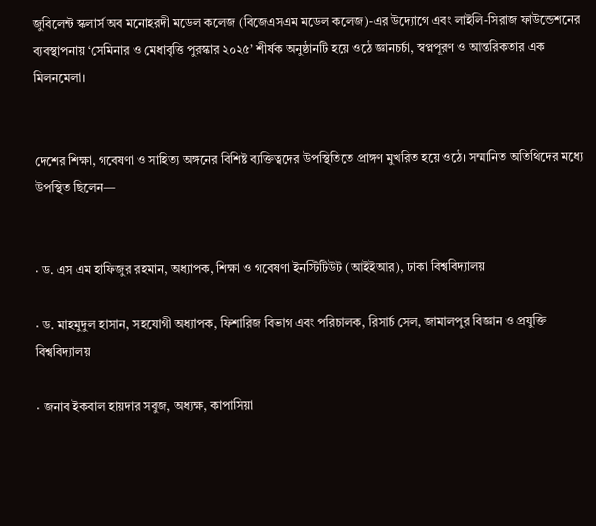জুবিলেন্ট স্কলার্স অব মনোহরদী মডেল কলেজ (বিজেএসএম মডেল কলেজ)-এর উদ্যোগে এবং লাইলি-সিরাজ ফাউন্ডেশনের ব্যবস্থাপনায় ‘সেমিনার ও মেধাবৃত্তি পুরস্কার ২০২৫’ শীর্ষক অনুষ্ঠানটি হয়ে ওঠে জ্ঞানচর্চা, স্বপ্নপূরণ ও আন্তরিকতার এক মিলনমেলা।


দেশের শিক্ষা, গবেষণা ও সাহিত্য অঙ্গনের বিশিষ্ট ব্যক্তিত্বদের উপস্থিতিতে প্রাঙ্গণ মুখরিত হয়ে ওঠে। সম্মানিত অতিথিদের মধ্যে উপস্থিত ছিলেন—


· ড. এস এম হাফিজুর রহমান, অধ্যাপক, শিক্ষা ও গবেষণা ইনস্টিটিউট (আইইআর), ঢাকা বিশ্ববিদ্যালয়

· ড. মাহমুদুল হাসান, সহযোগী অধ্যাপক, ফিশারিজ বিভাগ এবং পরিচালক, রিসার্চ সেল, জামালপুর বিজ্ঞান ও প্রযুক্তি বিশ্ববিদ্যালয়

· জনাব ইকবাল হায়দার সবুজ, অধ্যক্ষ, কাপাসিয়া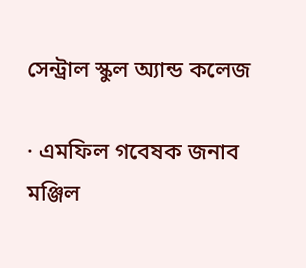সেন্ট্রাল স্কুল অ্যান্ড কলেজ

· এমফিল গবেষক জনাব মঞ্জিল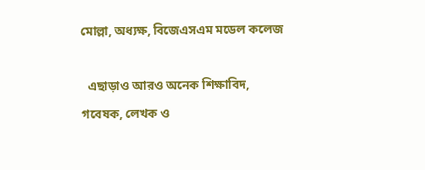মোল্লা, অধ্যক্ষ, বিজেএসএম মডেল কলেজ

  এছাড়াও আরও অনেক শিক্ষাবিদ, গবেষক, লেখক ও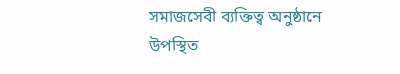সমাজসেবী ব্যক্তিত্ব অনুষ্ঠানে উপস্থিত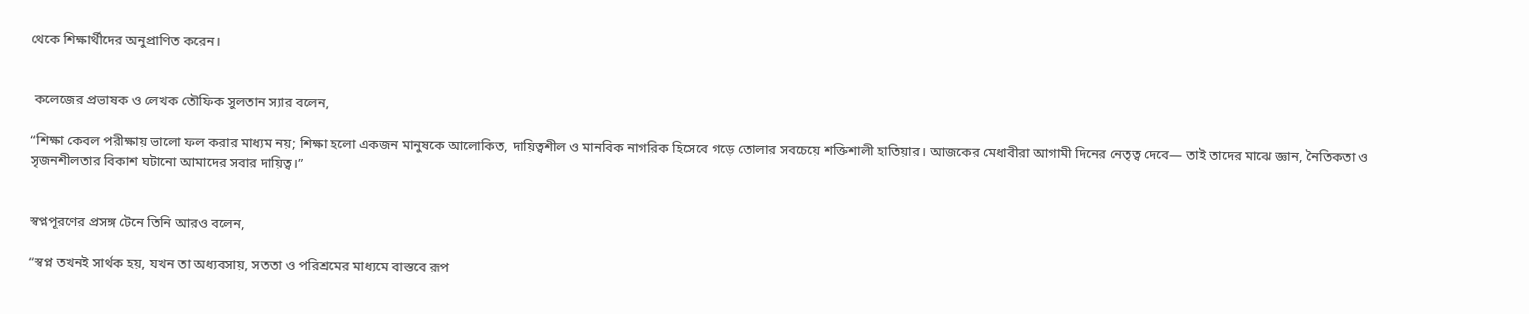থেকে শিক্ষার্থীদের অনুপ্রাণিত করেন।


 কলেজের প্রভাষক ও লেখক তৌফিক সুলতান স্যার বলেন,

“শিক্ষা কেবল পরীক্ষায় ভালো ফল করার মাধ্যম নয়; শিক্ষা হলো একজন মানুষকে আলোকিত, দায়িত্বশীল ও মানবিক নাগরিক হিসেবে গড়ে তোলার সবচেয়ে শক্তিশালী হাতিয়ার। আজকের মেধাবীরা আগামী দিনের নেতৃত্ব দেবে— তাই তাদের মাঝে জ্ঞান, নৈতিকতা ও সৃজনশীলতার বিকাশ ঘটানো আমাদের সবার দায়িত্ব।”


স্বপ্নপূরণের প্রসঙ্গ টেনে তিনি আরও বলেন,

“স্বপ্ন তখনই সার্থক হয়, যখন তা অধ্যবসায়, সততা ও পরিশ্রমের মাধ্যমে বাস্তবে রূপ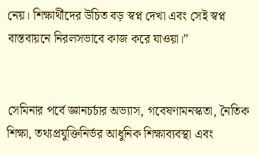নেয়। শিক্ষার্থীদের উচিত বড় স্বপ্ন দেখা এবং সেই স্বপ্ন বাস্তবায়নে নিরলসভাবে কাজ করে যাওয়া।”


সেমিনার পর্বে জ্ঞানচর্চার অভ্যাস, গবেষণামনস্কতা, নৈতিক শিক্ষা, তথ্যপ্রযুক্তিনির্ভর আধুনিক শিক্ষাব্যবস্থা এবং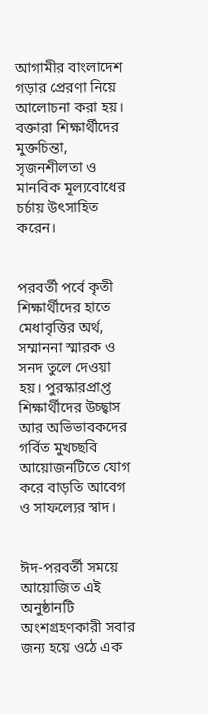আগামীর বাংলাদেশ গড়ার প্রেরণা নিয়ে আলোচনা করা হয়। বক্তারা শিক্ষার্থীদের মুক্তচিন্তা, সৃজনশীলতা ও মানবিক মূল্যবোধের চর্চায় উৎসাহিত করেন।


পরবর্তী পর্বে কৃতী শিক্ষার্থীদের হাতে মেধাবৃত্তির অর্থ, সম্মাননা স্মারক ও সনদ তুলে দেওয়া হয়। পুরস্কারপ্রাপ্ত শিক্ষার্থীদের উচ্ছ্বাস আর অভিভাবকদের গর্বিত মুখচ্ছবি আয়োজনটিতে যোগ করে বাড়তি আবেগ ও সাফল্যের স্বাদ।


ঈদ-পরবর্তী সময়ে আয়োজিত এই অনুষ্ঠানটি অংশগ্রহণকারী সবার জন্য হয়ে ওঠে এক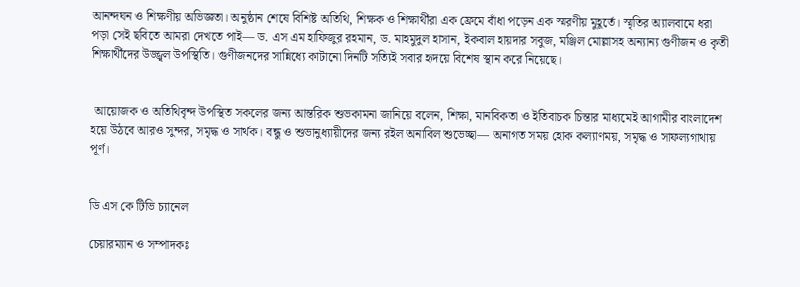আনন্দঘন ও শিক্ষণীয় অভিজ্ঞতা। অনুষ্ঠান শেষে বিশিষ্ট অতিথি, শিক্ষক ও শিক্ষার্থীরা এক ফ্রেমে বাঁধা পড়েন এক স্মরণীয় মুহূর্তে। স্মৃতির অ্যালবামে ধরা পড়া সেই ছবিতে আমরা দেখতে পাই— ড. এস এম হাফিজুর রহমান, ড. মাহমুদুল হাসান, ইকবাল হায়দার সবুজ, মঞ্জিল মোল্লাসহ অন্যান্য গুণীজন ও কৃতী শিক্ষার্থীদের উজ্জ্বল উপস্থিতি। গুণীজনদের সান্নিধ্যে কাটানো দিনটি সত্যিই সবার হৃদয়ে বিশেষ স্থান করে নিয়েছে।


 আয়োজক ও অতিথিবৃন্দ উপস্থিত সকলের জন্য আন্তরিক শুভকামনা জানিয়ে বলেন, শিক্ষা, মানবিকতা ও ইতিবাচক চিন্তার মাধ্যমেই আগামীর বাংলাদেশ হয়ে উঠবে আরও সুন্দর, সমৃদ্ধ ও সার্থক। বন্ধু ও শুভানুধ্যায়ীদের জন্য রইল অনাবিল শুভেচ্ছা— অনাগত সময় হোক কল্যাণময়, সমৃদ্ধ ও সাফল্যগাথায় পূর্ণ।


ডি এস কে টিভি চ্যানেল

চেয়ারম্যান ও সম্পাদকঃ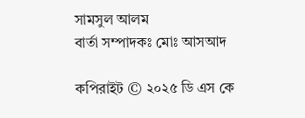সামসুল আলম
বার্তা সম্পাদকঃ মোঃ আসআদ

কপিরাইট © ২০২৫ ডি এস কে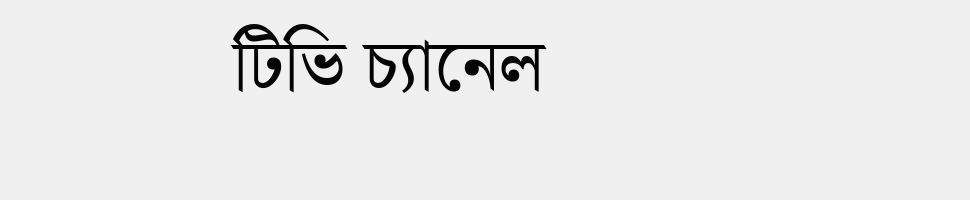টিভি চ্যানেল